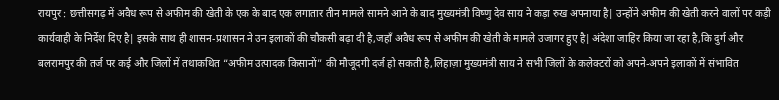रायपुर : छत्तीसगढ़ में अवैध रूप से अफीम की खेती के एक के बाद एक लगातार तीन मामले सामने आने के बाद मुख्यमंत्री विष्णु देव साय ने कड़ा रुख अपनाया है| उन्होंने अफीम की खेती करने वालों पर कड़ी कार्यवाही के निर्देश दिए है| इसके साथ ही शासन-प्रशासन ने उन इलाकों की चौकसी बढ़ा दी है,जहाँ अवैध रूप से अफीम की खेती के मामले उजागर हुए है|अंदेशा जाहिर किया जा रहा है,कि दुर्ग और बलरामपुर की तर्ज पर कई और जिलों में तथाकथित “अफीम उत्पादक किसानों” की मौजूदगी दर्ज हो सकती है,लिहाज़ा मुख्यमंत्री साय ने सभी जिलों के कलेक्टरों को अपने-अपने इलाकों में संभावित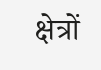क्षेत्रों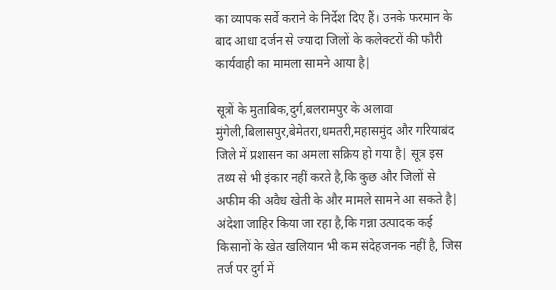का व्यापक सर्वे कराने के निर्देश दिए हैं। उनके फरमान के बाद आधा दर्जन से ज्यादा जिलों के कलेक्टरों की फौरी कार्यवाही का मामला सामने आया है|

सूत्रों के मुताबिक,दुर्ग,बलरामपुर के अलावा मुंगेली,बिलासपुर,बेमेतरा,धमतरी,महासमुंद और गरियाबंद जिले में प्रशासन का अमला सक्रिय हो गया है| सूत्र इस तथ्य से भी इंकार नहीं करते है,कि कुछ और जिलों से अफीम की अवैध खेती के और मामले सामने आ सकते है| अंदेशा जाहिर किया जा रहा है,कि गन्ना उत्पादक कई किसानों के खेत खलियान भी कम संदेहजनक नहीं है, जिस तर्ज पर दुर्ग में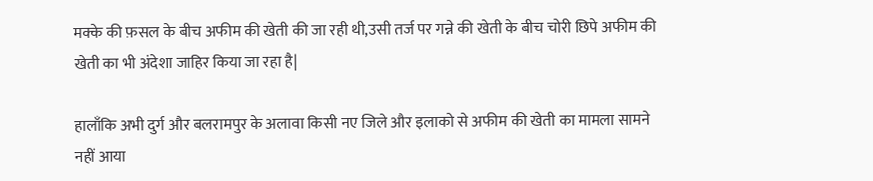मक्के की फ़सल के बीच अफीम की खेती की जा रही थी,उसी तर्ज पर गन्ने की खेती के बीच चोरी छिपे अफीम की खेती का भी अंदेशा जाहिर किया जा रहा है|

हालाँकि अभी दुर्ग और बलरामपुर के अलावा किसी नए जिले और इलाको से अफीम की खेती का मामला सामने नहीं आया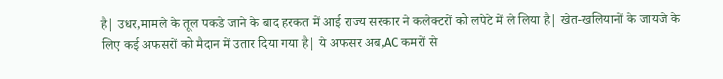है| उधर,मामले के तूल पकडे जाने के बाद हरकत में आई राज्य सरकार ने कलेक्टरों को लपेटे में ले लिया है| खेत-खलियानों के जायजे के लिए कई अफसरों को मैदान में उतार दिया गया है| ये अफसर अब,AC कमरों से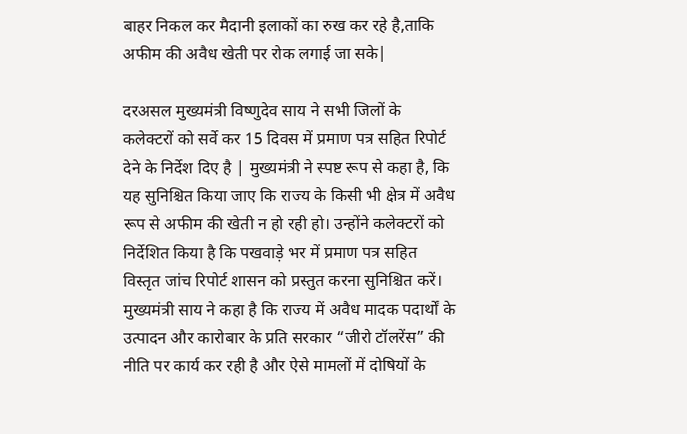बाहर निकल कर मैदानी इलाकों का रुख कर रहे है,ताकि अफीम की अवैध खेती पर रोक लगाई जा सके|

दरअसल मुख्यमंत्री विष्णुदेव साय ने सभी जिलों के कलेक्टरों को सर्वे कर 15 दिवस में प्रमाण पत्र सहित रिपोर्ट देने के निर्देश दिए है | मुख्यमंत्री ने स्पष्ट रूप से कहा है, कि यह सुनिश्चित किया जाए कि राज्य के किसी भी क्षेत्र में अवैध रूप से अफीम की खेती न हो रही हो। उन्होंने कलेक्टरों को निर्देशित किया है कि पखवाड़े भर में प्रमाण पत्र सहित विस्तृत जांच रिपोर्ट शासन को प्रस्तुत करना सुनिश्चित करें। मुख्यमंत्री साय ने कहा है कि राज्य में अवैध मादक पदार्थों के उत्पादन और कारोबार के प्रति सरकार “जीरो टॉलरेंस” की नीति पर कार्य कर रही है और ऐसे मामलों में दोषियों के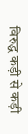विरुद्ध कड़ी से कड़ी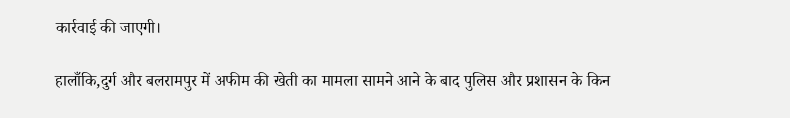कार्रवाई की जाएगी।

हालाँकि,दुर्ग और बलरामपुर में अफीम की खेती का मामला सामने आने के बाद पुलिस और प्रशासन के किन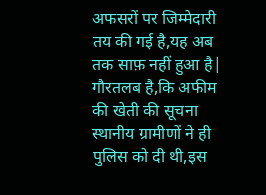अफसरों पर जिम्मेदारी तय की गई है,यह अब तक साफ़ नहीं हुआ है| गौरतलब है,कि अफीम की खेती की सूचना स्थानीय ग्रामीणों ने ही पुलिस को दी थी,इस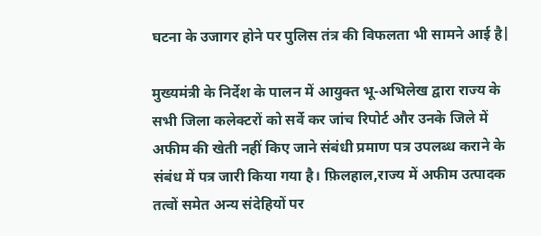घटना के उजागर होने पर पुलिस तंत्र की विफलता भी सामने आई है|

मुख्यमंत्री के निर्देश के पालन में आयुक्त भू-अभिलेख द्वारा राज्य के सभी जिला कलेक्टरों को सर्वे कर जांच रिपोर्ट और उनके जिले में अफीम की खेती नहीं किए जाने संबंधी प्रमाण पत्र उपलब्ध कराने के संबंध में पत्र जारी किया गया है। फ़िलहाल,राज्य में अफीम उत्पादक तत्वों समेत अन्य संदेहियों पर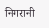निगरानी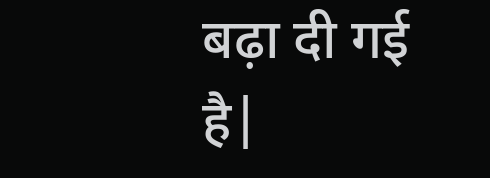बढ़ा दी गई है|